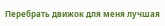Перебрать движок для меня лучшая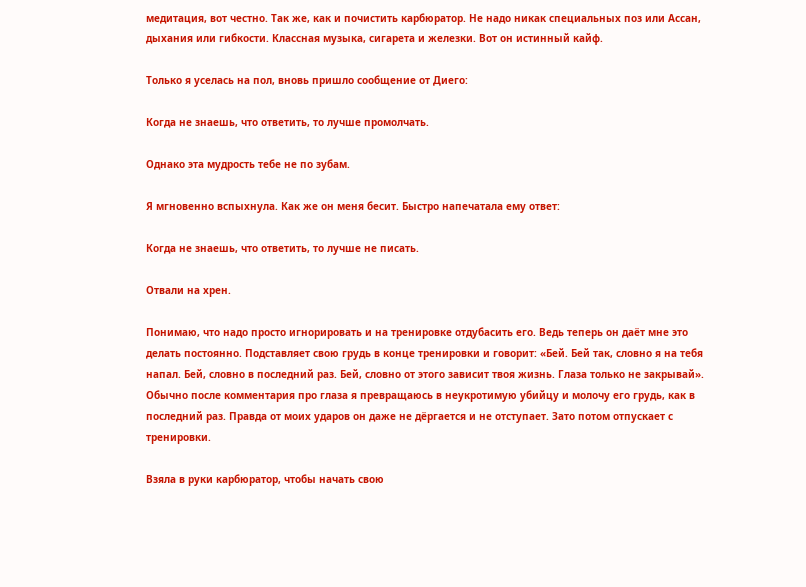медитация, вот честно. Так же, как и почистить карбюратор. Не надо никак специальных поз или Ассан, дыхания или гибкости. Классная музыка, сигарета и железки. Вот он истинный кайф.

Только я уселась на пол, вновь пришло сообщение от Диего:

Когда не знаешь, что ответить, то лучше промолчать.

Однако эта мудрость тебе не по зубам.

Я мгновенно вспыхнула. Как же он меня бесит. Быстро напечатала ему ответ:

Когда не знаешь, что ответить, то лучше не писать.

Отвали на хрен.

Понимаю, что надо просто игнорировать и на тренировке отдубасить его. Ведь теперь он даёт мне это делать постоянно. Подставляет свою грудь в конце тренировки и говорит: «Бей. Бей так, словно я на тебя напал. Бей, словно в последний раз. Бей, словно от этого зависит твоя жизнь. Глаза только не закрывай». Обычно после комментария про глаза я превращаюсь в неукротимую убийцу и молочу его грудь, как в последний раз. Правда от моих ударов он даже не дёргается и не отступает. Зато потом отпускает с тренировки.

Взяла в руки карбюратор, чтобы начать свою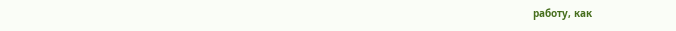работу, как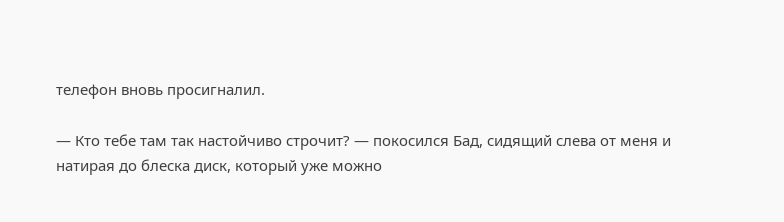телефон вновь просигналил.

— Кто тебе там так настойчиво строчит? — покосился Бад, сидящий слева от меня и натирая до блеска диск, который уже можно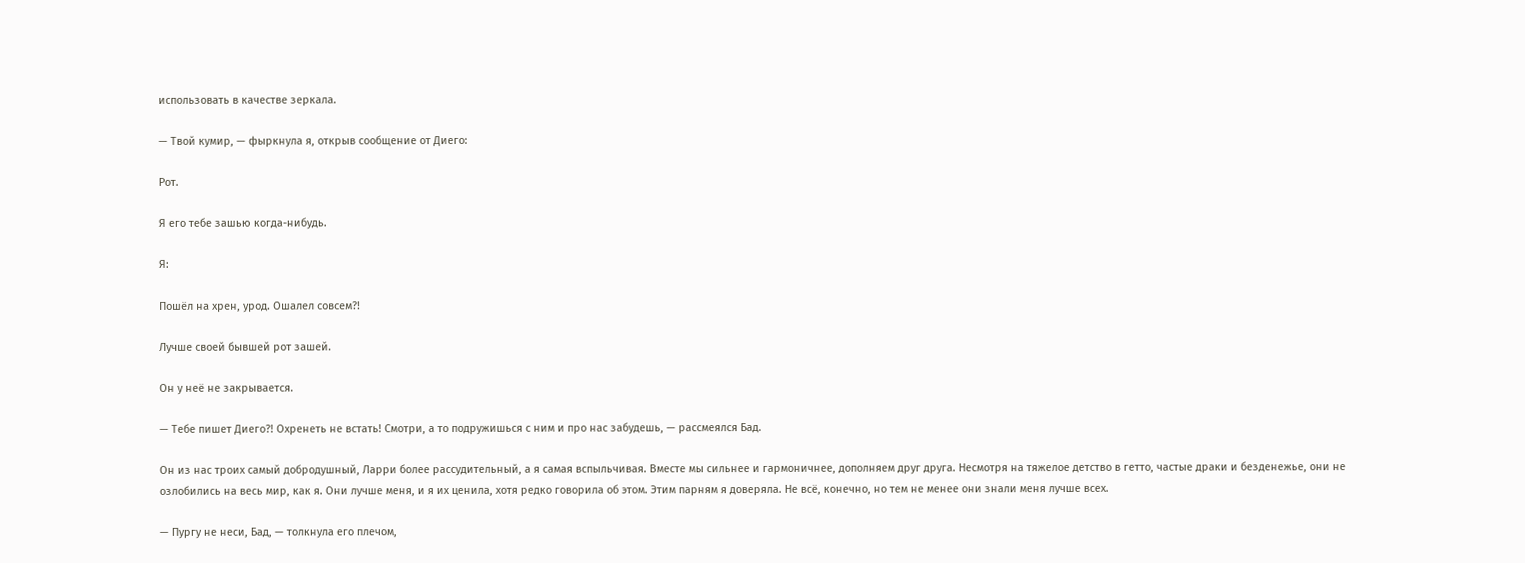использовать в качестве зеркала.

— Твой кумир, — фыркнула я, открыв сообщение от Диего:

Рот.

Я его тебе зашью когда-нибудь.

Я:

Пошёл на хрен, урод. Ошалел совсем?!

Лучше своей бывшей рот зашей.

Он у неё не закрывается.

— Тебе пишет Диего?! Охренеть не встать! Смотри, а то подружишься с ним и про нас забудешь, — рассмеялся Бад.

Он из нас троих самый добродушный, Ларри более рассудительный, а я самая вспыльчивая. Вместе мы сильнее и гармоничнее, дополняем друг друга. Несмотря на тяжелое детство в гетто, частые драки и безденежье, они не озлобились на весь мир, как я. Они лучше меня, и я их ценила, хотя редко говорила об этом. Этим парням я доверяла. Не всё, конечно, но тем не менее они знали меня лучше всех.

— Пургу не неси, Бад, — толкнула его плечом,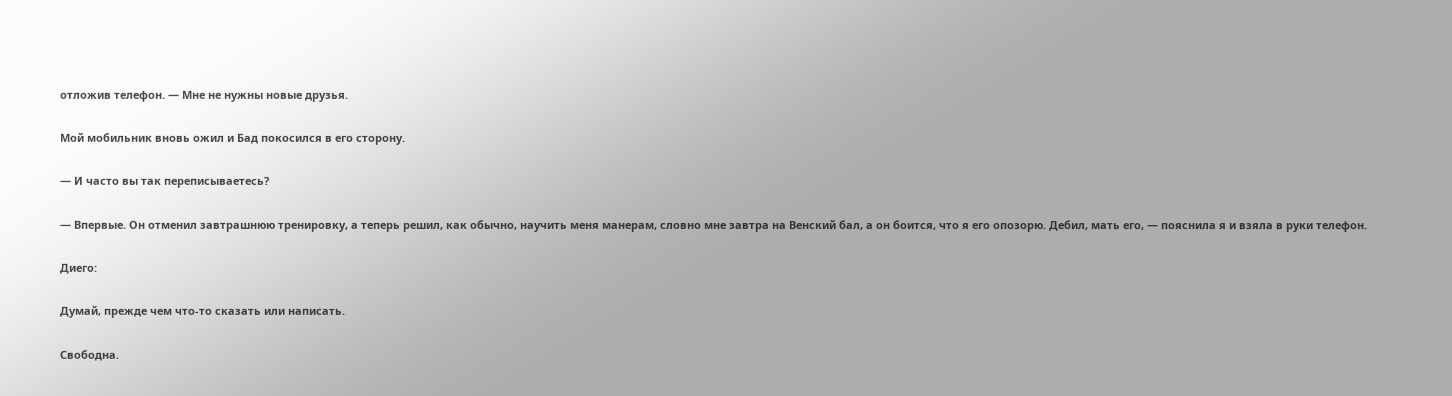отложив телефон. — Мне не нужны новые друзья.

Мой мобильник вновь ожил и Бад покосился в его сторону.

— И часто вы так переписываетесь?

— Впервые. Он отменил завтрашнюю тренировку, а теперь решил, как обычно, научить меня манерам, словно мне завтра на Венский бал, а он боится, что я его опозорю. Дебил, мать его, — пояснила я и взяла в руки телефон.

Диего:

Думай, прежде чем что-то сказать или написать.

Свободна.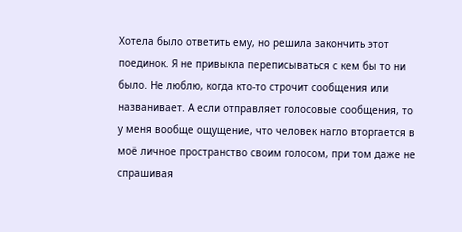Хотела было ответить ему, но решила закончить этот поединок. Я не привыкла переписываться с кем бы то ни было. Не люблю, когда кто-то строчит сообщения или названивает. А если отправляет голосовые сообщения, то у меня вообще ощущение, что человек нагло вторгается в моё личное пространство своим голосом, при том даже не спрашивая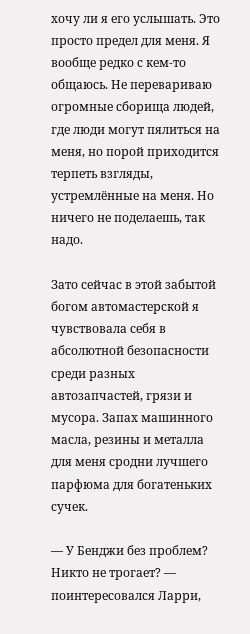хочу ли я его услышать. Это просто предел для меня. Я вообще редко с кем-то общаюсь. Не перевариваю огромные сборища людей, где люди могут пялиться на меня, но порой приходится терпеть взгляды, устремлённые на меня. Но ничего не поделаешь, так надо.

Зато сейчас в этой забытой богом автомастерской я чувствовала себя в абсолютной безопасности среди разных автозапчастей, грязи и мусора. Запах машинного масла, резины и металла для меня сродни лучшего парфюма для богатеньких сучек.

— У Бенджи без проблем? Никто не трогает? — поинтересовался Ларри,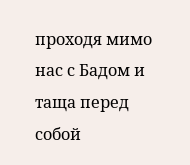проходя мимо нас с Бадом и таща перед собой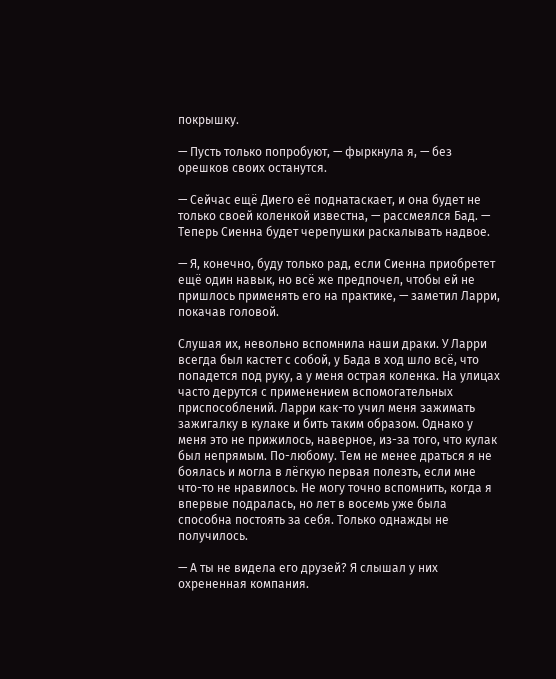покрышку.

— Пусть только попробуют, — фыркнула я, — без орешков своих останутся.

— Сейчас ещё Диего её поднатаскает, и она будет не только своей коленкой известна, — рассмеялся Бад. — Теперь Сиенна будет черепушки раскалывать надвое.

— Я, конечно, буду только рад, если Сиенна приобретет ещё один навык, но всё же предпочел, чтобы ей не пришлось применять его на практике, — заметил Ларри, покачав головой.

Слушая их, невольно вспомнила наши драки. У Ларри всегда был кастет с собой, у Бада в ход шло всё, что попадется под руку, а у меня острая коленка. На улицах часто дерутся с применением вспомогательных приспособлений. Ларри как-то учил меня зажимать зажигалку в кулаке и бить таким образом. Однако у меня это не прижилось, наверное, из-за того, что кулак был непрямым. По-любому. Тем не менее драться я не боялась и могла в лёгкую первая полезть, если мне что-то не нравилось. Не могу точно вспомнить, когда я впервые подралась, но лет в восемь уже была способна постоять за себя. Только однажды не получилось.

— А ты не видела его друзей? Я слышал у них охрененная компания.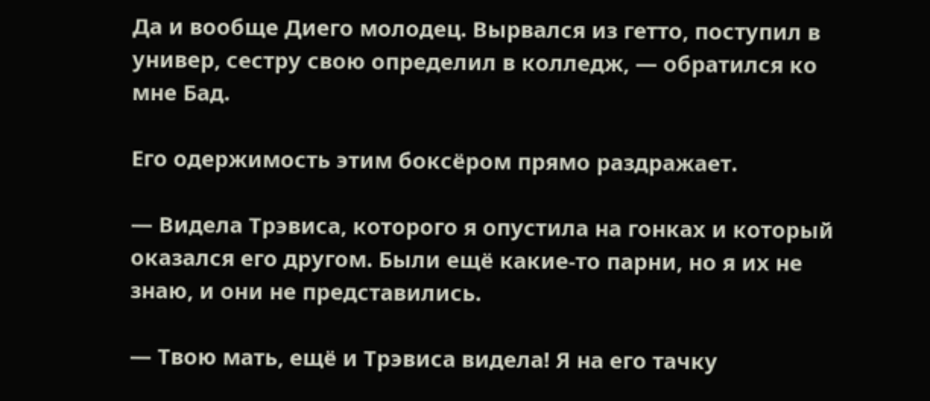Да и вообще Диего молодец. Вырвался из гетто, поступил в универ, сестру свою определил в колледж, — обратился ко мне Бад.

Его одержимость этим боксёром прямо раздражает.

— Видела Трэвиса, которого я опустила на гонках и который оказался его другом. Были ещё какие-то парни, но я их не знаю, и они не представились.

— Твою мать, ещё и Трэвиса видела! Я на его тачку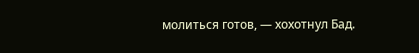молиться готов, — хохотнул Бад.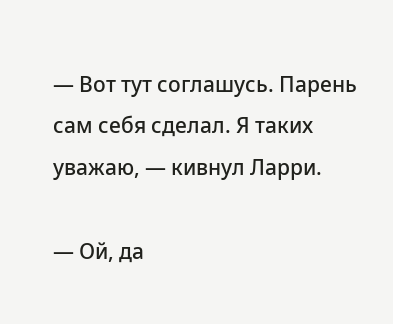— Вот тут соглашусь. Парень сам себя сделал. Я таких уважаю, — кивнул Ларри.

— Ой, да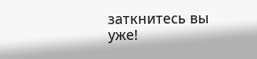заткнитесь вы уже!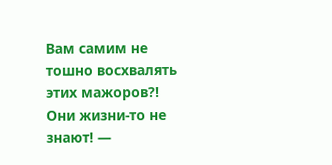Вам самим не тошно восхвалять этих мажоров?! Они жизни-то не знают! —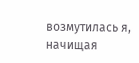возмутилась я, начищая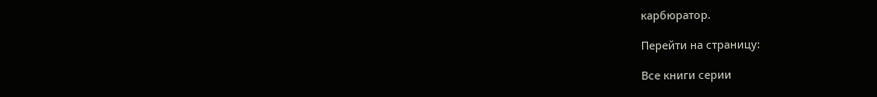карбюратор.

Перейти на страницу:

Все книги серии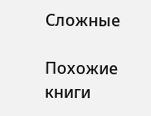Сложные

Похожие книги